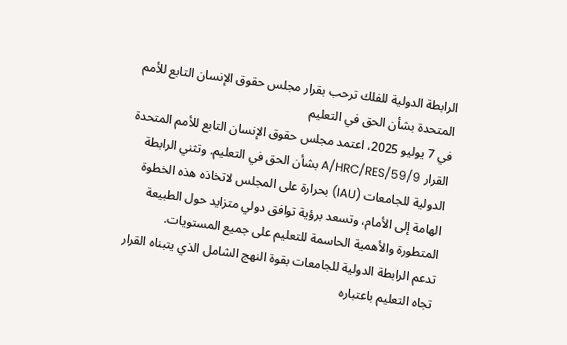الرابطة الدولية للفلك ترحب بقرار مجلس حقوق الإنسان التابع للأمم المتحدة بشأن الحق في التعليم
في 7 يوليو 2025، اعتمد مجلس حقوق الإنسان التابع للأمم المتحدة القرار A/HRC/RES/59/9 بشأن الحق في التعليم. وتثني الرابطة الدولية للجامعات (IAU) بحرارة على المجلس لاتخاذه هذه الخطوة الهامة إلى الأمام، وتسعد برؤية توافق دولي متزايد حول الطبيعة المتطورة والأهمية الحاسمة للتعليم على جميع المستويات.
تدعم الرابطة الدولية للجامعات بقوة النهج الشامل الذي يتبناه القرار تجاه التعليم باعتباره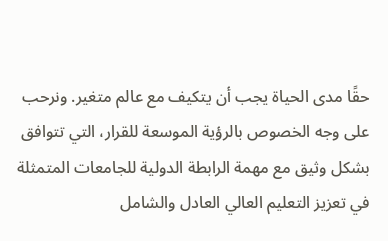حقًا مدى الحياة يجب أن يتكيف مع عالم متغير. ونرحب على وجه الخصوص بالرؤية الموسعة للقرار، التي تتوافق بشكل وثيق مع مهمة الرابطة الدولية للجامعات المتمثلة في تعزيز التعليم العالي العادل والشامل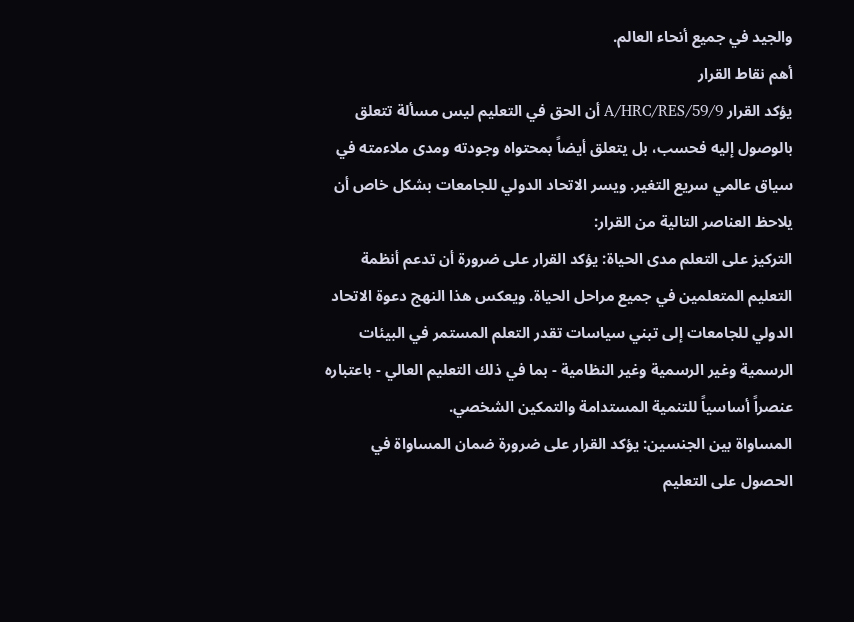والجيد في جميع أنحاء العالم.
أهم نقاط القرار
يؤكد القرار A/HRC/RES/59/9 أن الحق في التعليم ليس مسألة تتعلق بالوصول إليه فحسب، بل يتعلق أيضاً بمحتواه وجودته ومدى ملاءمته في سياق عالمي سريع التغير. ويسر الاتحاد الدولي للجامعات بشكل خاص أن يلاحظ العناصر التالية من القرار:
التركيز على التعلم مدى الحياة: يؤكد القرار على ضرورة أن تدعم أنظمة التعليم المتعلمين في جميع مراحل الحياة. ويعكس هذا النهج دعوة الاتحاد الدولي للجامعات إلى تبني سياسات تقدر التعلم المستمر في البيئات الرسمية وغير الرسمية وغير النظامية - بما في ذلك التعليم العالي - باعتباره عنصراً أساسياً للتنمية المستدامة والتمكين الشخصي.
المساواة بين الجنسين: يؤكد القرار على ضرورة ضمان المساواة في الحصول على التعليم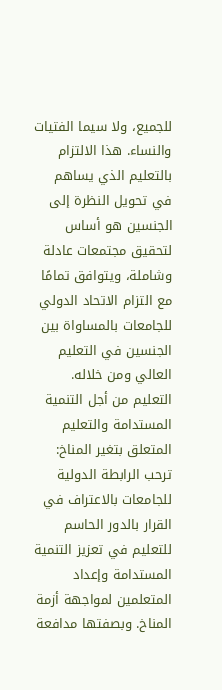للجميع، ولا سيما الفتيات والنساء. هذا الالتزام بالتعليم الذي يساهم في تحويل النظرة إلى الجنسين هو أساس لتحقيق مجتمعات عادلة وشاملة، ويتوافق تمامًا مع التزام الاتحاد الدولي للجامعات بالمساواة بين الجنسين في التعليم العالي ومن خلاله.
التعليم من أجل التنمية المستدامة والتعليم المتعلق بتغير المناخ: ترحب الرابطة الدولية للجامعات بالاعتراف في القرار بالدور الحاسم للتعليم في تعزيز التنمية المستدامة وإعداد المتعلمين لمواجهة أزمة المناخ. وبصفتها مدافعة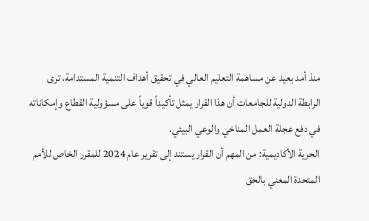منذ أمد بعيد عن مساهمة التعليم العالي في تحقيق أهداف التنمية المستدامة، ترى الرابطة الدولية للجامعات أن هذا القرار يمثل تأكيداً قوياً على مسؤولية القطاع وإمكاناته في دفع عجلة العمل المناخي والوعي البيئي.
الحرية الأكاديمية: من المهم أن القرار يستند إلى تقرير عام 2024 للمقرر الخاص للأمم المتحدة المعني بالحق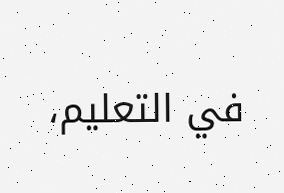في التعليم،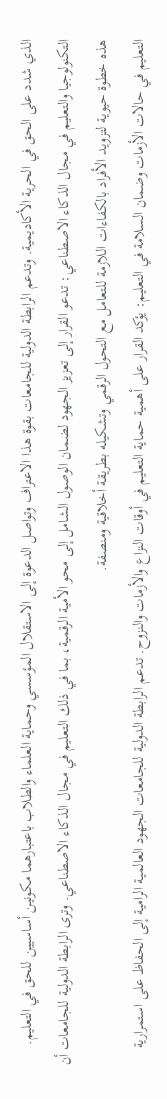الذي شدد على الحق في الحرية الأكاديمية. وتدعم الرابطة الدولية للجامعات بقوة هذا الاعتراف وتواصل الدعوة إلى الاستقلال المؤسسي وحماية العلماء والطلاب باعتبارهما مكونين أساسيين للحق في التعليم.
التكنولوجيا والتعليم في مجال الذكاء الاصطناعي: تدعو القرار إلى تعزيز الجهود لضمان الوصول الشامل إلى محو الأمية الرقمية، بما في ذلك التعليم في مجال الذكاء الاصطناعي. وترى الرابطة الدولية للجامعات أن هذه خطوة حيوية لتزويد الأفراد بالكفاءات اللازمة للتعامل مع التحول الرقمي وتشكيله بطريقة أخلاقية ومنصفة.
التعليم في حالات الأزمات وضمان السلامة في التعليم: يؤكد القرار على أهمية حماية التعليم في أوقات النزاع والأزمات والنزوح. تدعم الرابطة الدولية للجامعات الجهود العالمية الرامية إلى الحفاظ على استمرارية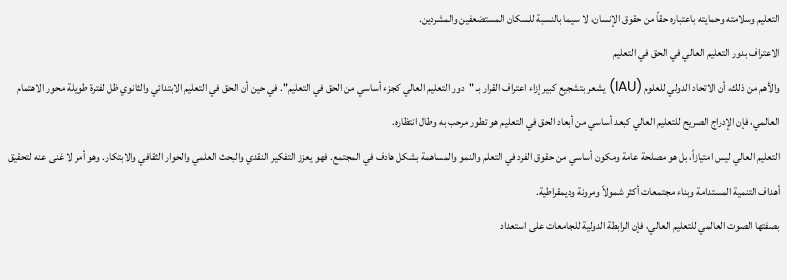التعليم وسلامته وحمايته باعتباره حقاً من حقوق الإنسان، لا سيما بالنسبة للسكان المستضعفين والمشردين.
الاعتراف بدور التعليم العالي في الحق في التعليم
والأهم من ذلك، أن الاتحاد الدولي للعلوم (IAU) يشعر بتشجيع كبير إزاء اعتراف القرار بـ "دور التعليم العالي كجزء أساسي من الحق في التعليم". في حين أن الحق في التعليم الابتدائي والثانوي ظل لفترة طويلة محور الاهتمام العالمي، فإن الإدراج الصريح للتعليم العالي كبعد أساسي من أبعاد الحق في التعليم هو تطور مرحب به وطال انتظاره.
التعليم العالي ليس امتيازاً، بل هو مصلحة عامة ومكون أساسي من حقوق الفرد في التعلم والنمو والمساهمة بشكل هادف في المجتمع. فهو يعزز التفكير النقدي والبحث العلمي والحوار الثقافي والابتكار. وهو أمر لا غنى عنه لتحقيق أهداف التنمية المستدامة وبناء مجتمعات أكثر شمولاً ومرونة وديمقراطية.
بصفتها الصوت العالمي للتعليم العالي، فإن الرابطة الدولية للجامعات على استعداد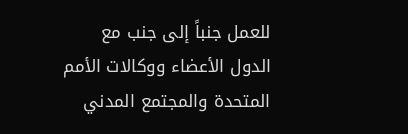للعمل جنباً إلى جنب مع الدول الأعضاء ووكالات الأمم المتحدة والمجتمع المدني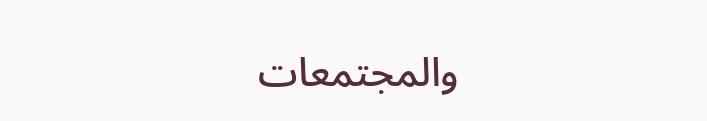والمجتمعات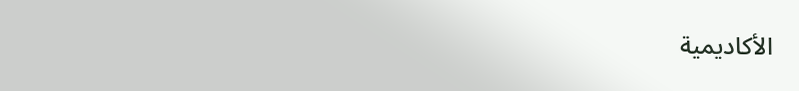الأكاديمية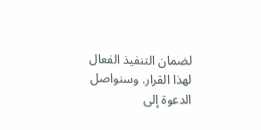لضمان التنفيذ الفعال لهذا القرار. وسنواصل الدعوة إلى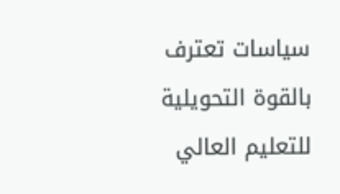سياسات تعترف بالقوة التحويلية للتعليم العالي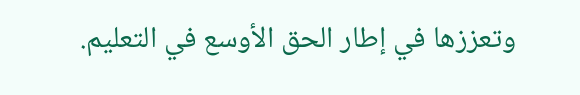وتعززها في إطار الحق الأوسع في التعليم.